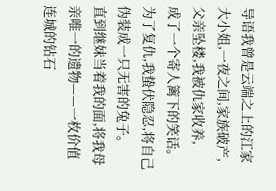导语我曾是云端之上的江家大小姐,一夜之间,家族破产,父亲坠楼,我被仇家收养,
成了一个寄人篱下的笑话。为了复仇,我蛰伏隐忍,将自己伪装成一只无害的兔子。
直到继妹当着我的面,将我母亲唯一的遗物——一枚价值连城的钻石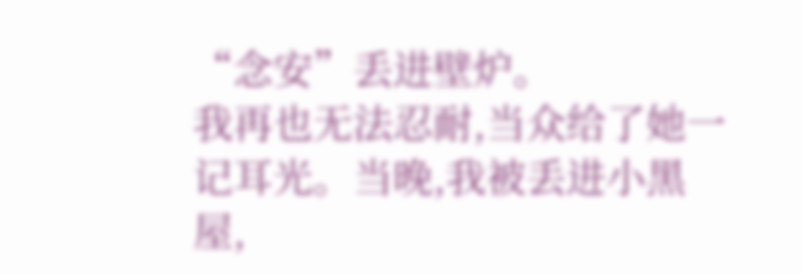“念安”丢进壁炉。
我再也无法忍耐,当众给了她一记耳光。当晚,我被丢进小黑屋,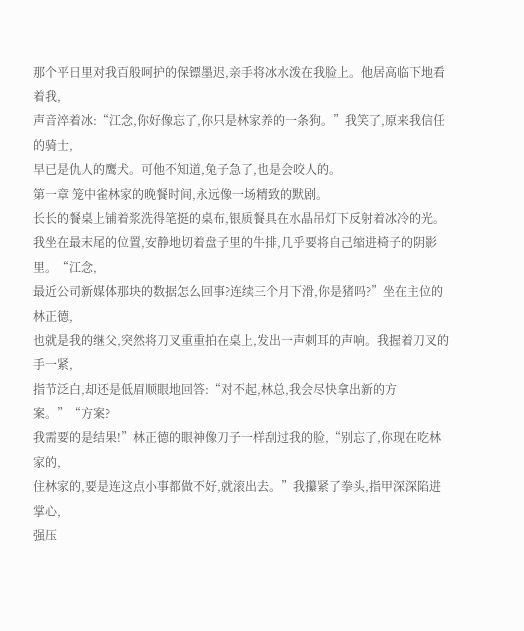那个平日里对我百般呵护的保镖墨迟,亲手将冰水泼在我脸上。他居高临下地看着我,
声音淬着冰:“江念,你好像忘了,你只是林家养的一条狗。”我笑了,原来我信任的骑士,
早已是仇人的鹰犬。可他不知道,兔子急了,也是会咬人的。
第一章 笼中雀林家的晚餐时间,永远像一场精致的默剧。
长长的餐桌上铺着浆洗得笔挺的桌布,银质餐具在水晶吊灯下反射着冰冷的光。
我坐在最末尾的位置,安静地切着盘子里的牛排,几乎要将自己缩进椅子的阴影里。“江念,
最近公司新媒体那块的数据怎么回事?连续三个月下滑,你是猪吗?”坐在主位的林正德,
也就是我的继父,突然将刀叉重重拍在桌上,发出一声刺耳的声响。我握着刀叉的手一紧,
指节泛白,却还是低眉顺眼地回答:“对不起,林总,我会尽快拿出新的方案。”“方案?
我需要的是结果!”林正德的眼神像刀子一样刮过我的脸,“别忘了,你现在吃林家的,
住林家的,要是连这点小事都做不好,就滚出去。”我攥紧了拳头,指甲深深陷进掌心,
强压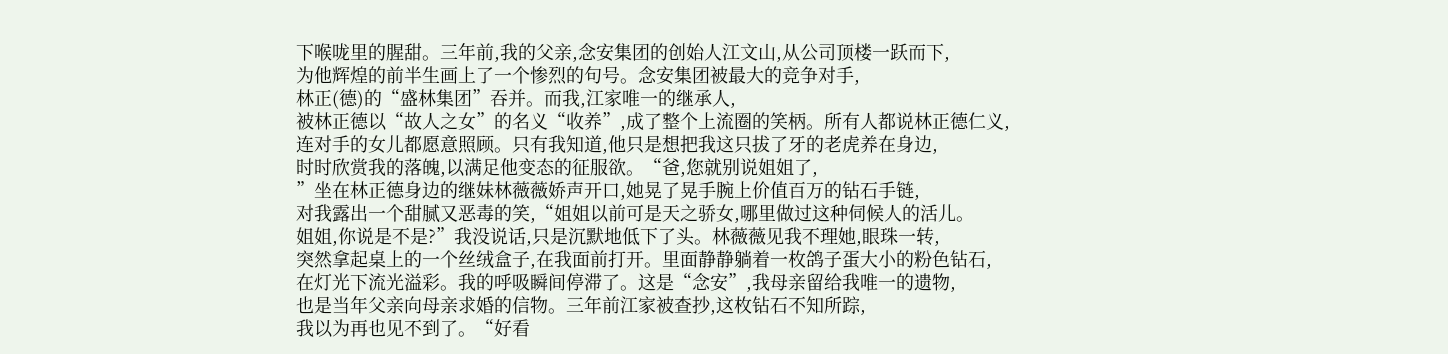下喉咙里的腥甜。三年前,我的父亲,念安集团的创始人江文山,从公司顶楼一跃而下,
为他辉煌的前半生画上了一个惨烈的句号。念安集团被最大的竞争对手,
林正(德)的“盛林集团”吞并。而我,江家唯一的继承人,
被林正德以“故人之女”的名义“收养”,成了整个上流圈的笑柄。所有人都说林正德仁义,
连对手的女儿都愿意照顾。只有我知道,他只是想把我这只拔了牙的老虎养在身边,
时时欣赏我的落魄,以满足他变态的征服欲。“爸,您就别说姐姐了,
”坐在林正德身边的继妹林薇薇娇声开口,她晃了晃手腕上价值百万的钻石手链,
对我露出一个甜腻又恶毒的笑,“姐姐以前可是天之骄女,哪里做过这种伺候人的活儿。
姐姐,你说是不是?”我没说话,只是沉默地低下了头。林薇薇见我不理她,眼珠一转,
突然拿起桌上的一个丝绒盒子,在我面前打开。里面静静躺着一枚鸽子蛋大小的粉色钻石,
在灯光下流光溢彩。我的呼吸瞬间停滞了。这是“念安”,我母亲留给我唯一的遗物,
也是当年父亲向母亲求婚的信物。三年前江家被查抄,这枚钻石不知所踪,
我以为再也见不到了。“好看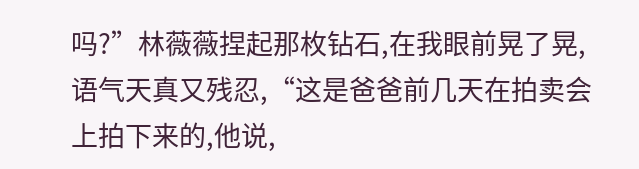吗?”林薇薇捏起那枚钻石,在我眼前晃了晃,
语气天真又残忍,“这是爸爸前几天在拍卖会上拍下来的,他说,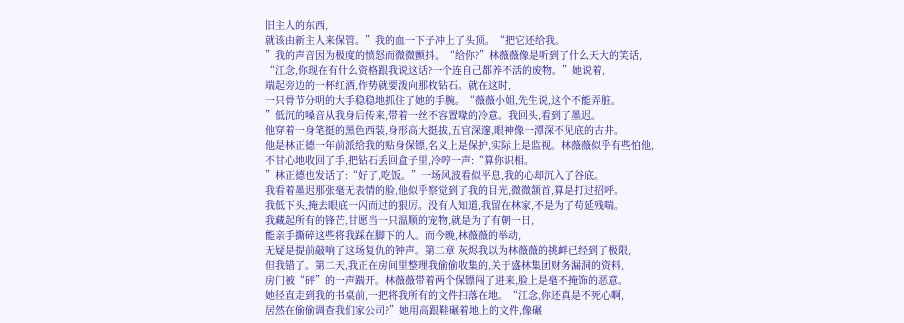旧主人的东西,
就该由新主人来保管。”我的血一下子冲上了头顶。“把它还给我。
”我的声音因为极度的愤怒而微微颤抖。“给你?”林薇薇像是听到了什么天大的笑话,
“江念,你现在有什么资格跟我说这话?一个连自己都养不活的废物。”她说着,
端起旁边的一杯红酒,作势就要泼向那枚钻石。就在这时,
一只骨节分明的大手稳稳地抓住了她的手腕。“薇薇小姐,先生说,这个不能弄脏。
”低沉的嗓音从我身后传来,带着一丝不容置喙的冷意。我回头,看到了墨迟。
他穿着一身笔挺的黑色西装,身形高大挺拔,五官深邃,眼神像一潭深不见底的古井。
他是林正德一年前派给我的贴身保镖,名义上是保护,实际上是监视。林薇薇似乎有些怕他,
不甘心地收回了手,把钻石丢回盒子里,冷哼一声:“算你识相。
”林正德也发话了:“好了,吃饭。”一场风波看似平息,我的心却沉入了谷底。
我看着墨迟那张毫无表情的脸,他似乎察觉到了我的目光,微微颔首,算是打过招呼。
我低下头,掩去眼底一闪而过的狠厉。没有人知道,我留在林家,不是为了苟延残喘。
我藏起所有的锋芒,甘愿当一只温顺的宠物,就是为了有朝一日,
能亲手撕碎这些将我踩在脚下的人。而今晚,林薇薇的举动,
无疑是提前敲响了这场复仇的钟声。第二章 灰烬我以为林薇薇的挑衅已经到了极限,
但我错了。第二天,我正在房间里整理我偷偷收集的,关于盛林集团财务漏洞的资料,
房门被“砰”的一声踹开。林薇薇带着两个保镖闯了进来,脸上是毫不掩饰的恶意。
她径直走到我的书桌前,一把将我所有的文件扫落在地。“江念,你还真是不死心啊,
居然在偷偷调查我们家公司?”她用高跟鞋碾着地上的文件,像碾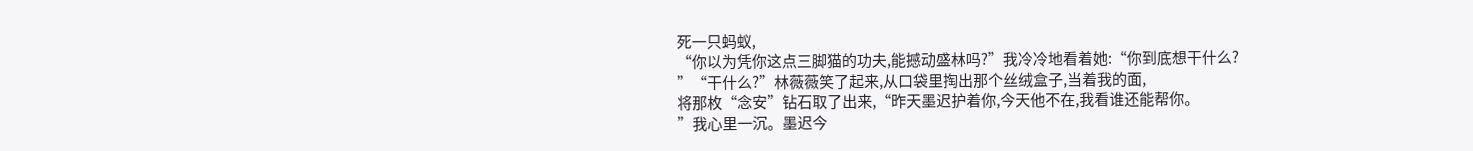死一只蚂蚁,
“你以为凭你这点三脚猫的功夫,能撼动盛林吗?”我冷冷地看着她:“你到底想干什么?
”“干什么?”林薇薇笑了起来,从口袋里掏出那个丝绒盒子,当着我的面,
将那枚“念安”钻石取了出来,“昨天墨迟护着你,今天他不在,我看谁还能帮你。
”我心里一沉。墨迟今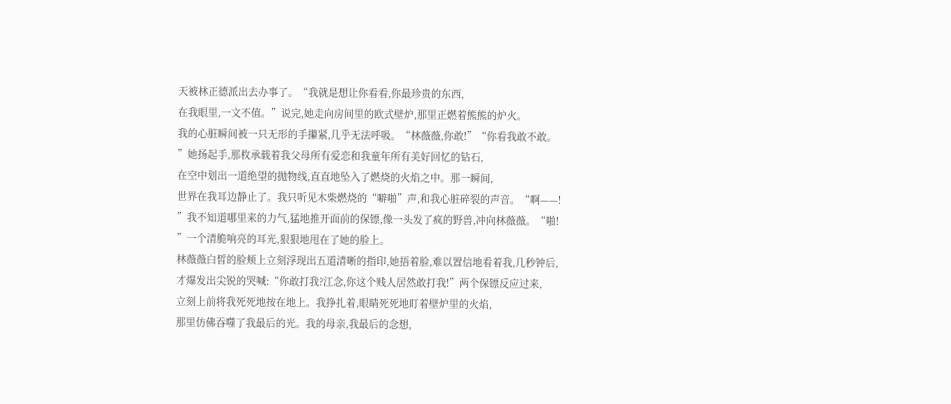天被林正德派出去办事了。“我就是想让你看看,你最珍贵的东西,
在我眼里,一文不值。”说完,她走向房间里的欧式壁炉,那里正燃着熊熊的炉火。
我的心脏瞬间被一只无形的手攥紧,几乎无法呼吸。“林薇薇,你敢!”“你看我敢不敢。
”她扬起手,那枚承载着我父母所有爱恋和我童年所有美好回忆的钻石,
在空中划出一道绝望的抛物线,直直地坠入了燃烧的火焰之中。那一瞬间,
世界在我耳边静止了。我只听见木柴燃烧的“噼啪”声,和我心脏碎裂的声音。“啊——!
”我不知道哪里来的力气,猛地推开面前的保镖,像一头发了疯的野兽,冲向林薇薇。“啪!
”一个清脆响亮的耳光,狠狠地甩在了她的脸上。
林薇薇白皙的脸颊上立刻浮现出五道清晰的指印,她捂着脸,难以置信地看着我,几秒钟后,
才爆发出尖锐的哭喊:“你敢打我?江念,你这个贱人居然敢打我!”两个保镖反应过来,
立刻上前将我死死地按在地上。我挣扎着,眼睛死死地盯着壁炉里的火焰,
那里仿佛吞噬了我最后的光。我的母亲,我最后的念想,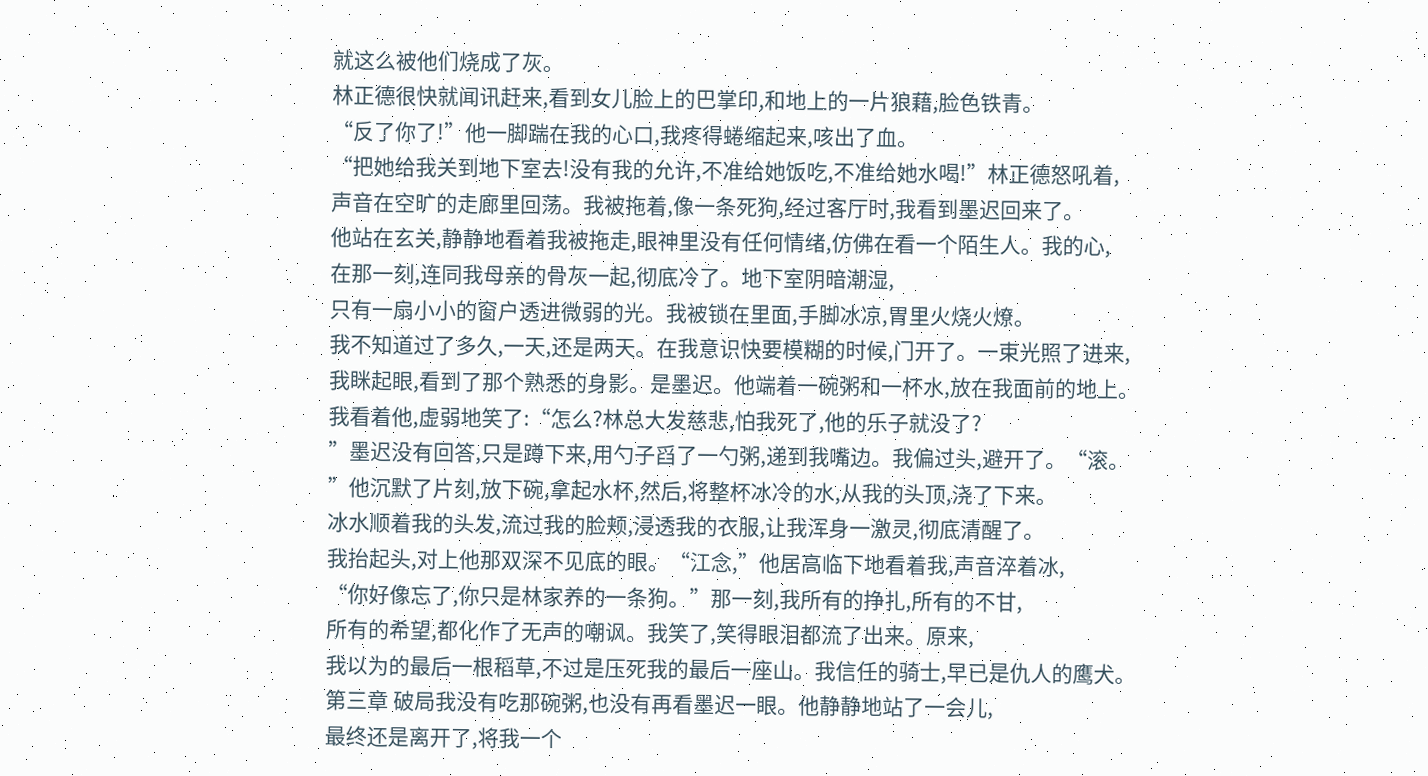就这么被他们烧成了灰。
林正德很快就闻讯赶来,看到女儿脸上的巴掌印,和地上的一片狼藉,脸色铁青。
“反了你了!”他一脚踹在我的心口,我疼得蜷缩起来,咳出了血。
“把她给我关到地下室去!没有我的允许,不准给她饭吃,不准给她水喝!”林正德怒吼着,
声音在空旷的走廊里回荡。我被拖着,像一条死狗,经过客厅时,我看到墨迟回来了。
他站在玄关,静静地看着我被拖走,眼神里没有任何情绪,仿佛在看一个陌生人。我的心,
在那一刻,连同我母亲的骨灰一起,彻底冷了。地下室阴暗潮湿,
只有一扇小小的窗户透进微弱的光。我被锁在里面,手脚冰凉,胃里火烧火燎。
我不知道过了多久,一天,还是两天。在我意识快要模糊的时候,门开了。一束光照了进来,
我眯起眼,看到了那个熟悉的身影。是墨迟。他端着一碗粥和一杯水,放在我面前的地上。
我看着他,虚弱地笑了:“怎么?林总大发慈悲,怕我死了,他的乐子就没了?
”墨迟没有回答,只是蹲下来,用勺子舀了一勺粥,递到我嘴边。我偏过头,避开了。“滚。
”他沉默了片刻,放下碗,拿起水杯,然后,将整杯冰冷的水,从我的头顶,浇了下来。
冰水顺着我的头发,流过我的脸颊,浸透我的衣服,让我浑身一激灵,彻底清醒了。
我抬起头,对上他那双深不见底的眼。“江念,”他居高临下地看着我,声音淬着冰,
“你好像忘了,你只是林家养的一条狗。”那一刻,我所有的挣扎,所有的不甘,
所有的希望,都化作了无声的嘲讽。我笑了,笑得眼泪都流了出来。原来,
我以为的最后一根稻草,不过是压死我的最后一座山。我信任的骑士,早已是仇人的鹰犬。
第三章 破局我没有吃那碗粥,也没有再看墨迟一眼。他静静地站了一会儿,
最终还是离开了,将我一个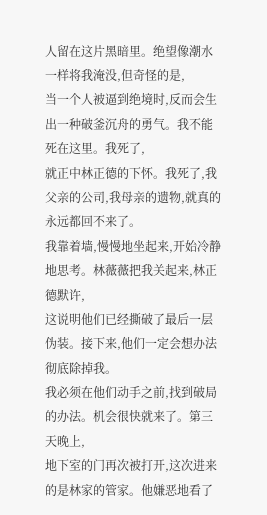人留在这片黑暗里。绝望像潮水一样将我淹没,但奇怪的是,
当一个人被逼到绝境时,反而会生出一种破釜沉舟的勇气。我不能死在这里。我死了,
就正中林正德的下怀。我死了,我父亲的公司,我母亲的遗物,就真的永远都回不来了。
我靠着墙,慢慢地坐起来,开始冷静地思考。林薇薇把我关起来,林正德默许,
这说明他们已经撕破了最后一层伪装。接下来,他们一定会想办法彻底除掉我。
我必须在他们动手之前,找到破局的办法。机会很快就来了。第三天晚上,
地下室的门再次被打开,这次进来的是林家的管家。他嫌恶地看了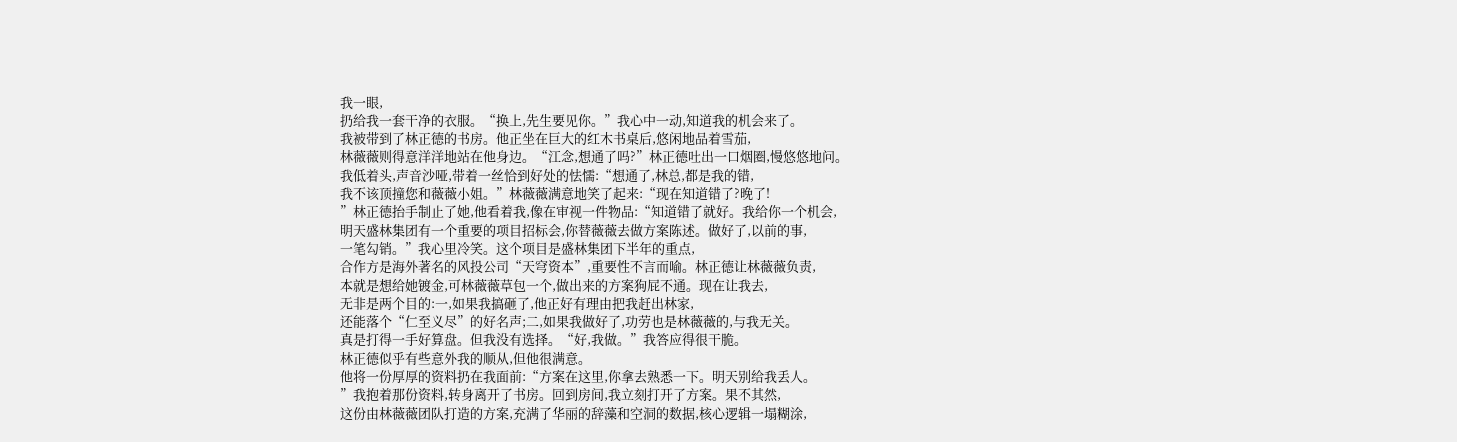我一眼,
扔给我一套干净的衣服。“换上,先生要见你。”我心中一动,知道我的机会来了。
我被带到了林正德的书房。他正坐在巨大的红木书桌后,悠闲地品着雪茄,
林薇薇则得意洋洋地站在他身边。“江念,想通了吗?”林正德吐出一口烟圈,慢悠悠地问。
我低着头,声音沙哑,带着一丝恰到好处的怯懦:“想通了,林总,都是我的错,
我不该顶撞您和薇薇小姐。”林薇薇满意地笑了起来:“现在知道错了?晚了!
”林正德抬手制止了她,他看着我,像在审视一件物品:“知道错了就好。我给你一个机会,
明天盛林集团有一个重要的项目招标会,你替薇薇去做方案陈述。做好了,以前的事,
一笔勾销。”我心里冷笑。这个项目是盛林集团下半年的重点,
合作方是海外著名的风投公司“天穹资本”,重要性不言而喻。林正德让林薇薇负责,
本就是想给她镀金,可林薇薇草包一个,做出来的方案狗屁不通。现在让我去,
无非是两个目的:一,如果我搞砸了,他正好有理由把我赶出林家,
还能落个“仁至义尽”的好名声;二,如果我做好了,功劳也是林薇薇的,与我无关。
真是打得一手好算盘。但我没有选择。“好,我做。”我答应得很干脆。
林正德似乎有些意外我的顺从,但他很满意。
他将一份厚厚的资料扔在我面前:“方案在这里,你拿去熟悉一下。明天别给我丢人。
”我抱着那份资料,转身离开了书房。回到房间,我立刻打开了方案。果不其然,
这份由林薇薇团队打造的方案,充满了华丽的辞藻和空洞的数据,核心逻辑一塌糊涂,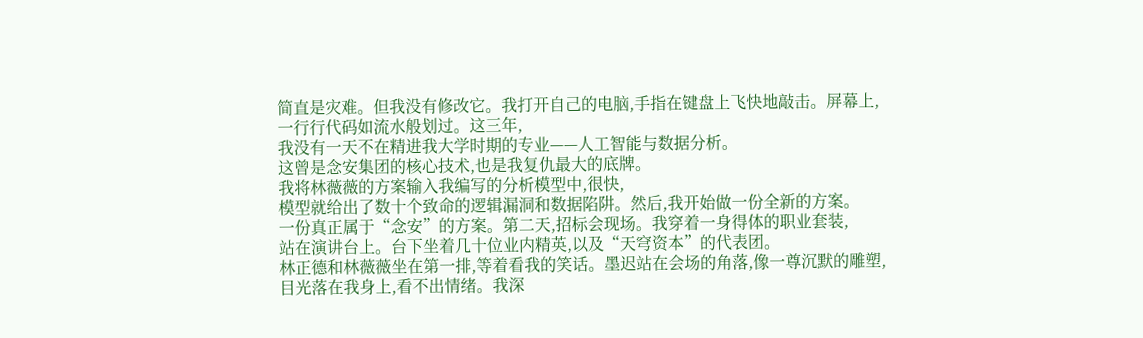简直是灾难。但我没有修改它。我打开自己的电脑,手指在键盘上飞快地敲击。屏幕上,
一行行代码如流水般划过。这三年,
我没有一天不在精进我大学时期的专业——人工智能与数据分析。
这曾是念安集团的核心技术,也是我复仇最大的底牌。
我将林薇薇的方案输入我编写的分析模型中,很快,
模型就给出了数十个致命的逻辑漏洞和数据陷阱。然后,我开始做一份全新的方案。
一份真正属于“念安”的方案。第二天,招标会现场。我穿着一身得体的职业套装,
站在演讲台上。台下坐着几十位业内精英,以及“天穹资本”的代表团。
林正德和林薇薇坐在第一排,等着看我的笑话。墨迟站在会场的角落,像一尊沉默的雕塑,
目光落在我身上,看不出情绪。我深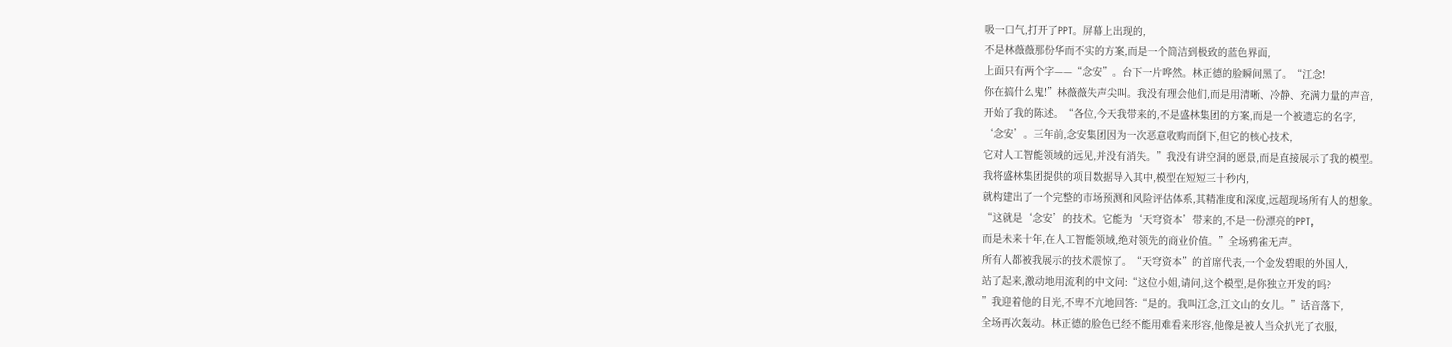吸一口气,打开了PPT。屏幕上出现的,
不是林薇薇那份华而不实的方案,而是一个简洁到极致的蓝色界面,
上面只有两个字——“念安”。台下一片哗然。林正德的脸瞬间黑了。“江念!
你在搞什么鬼!”林薇薇失声尖叫。我没有理会他们,而是用清晰、冷静、充满力量的声音,
开始了我的陈述。“各位,今天我带来的,不是盛林集团的方案,而是一个被遗忘的名字,
‘念安’。三年前,念安集团因为一次恶意收购而倒下,但它的核心技术,
它对人工智能领域的远见,并没有消失。”我没有讲空洞的愿景,而是直接展示了我的模型。
我将盛林集团提供的项目数据导入其中,模型在短短三十秒内,
就构建出了一个完整的市场预测和风险评估体系,其精准度和深度,远超现场所有人的想象。
“这就是‘念安’的技术。它能为‘天穹资本’带来的,不是一份漂亮的PPT,
而是未来十年,在人工智能领域,绝对领先的商业价值。”全场鸦雀无声。
所有人都被我展示的技术震惊了。“天穹资本”的首席代表,一个金发碧眼的外国人,
站了起来,激动地用流利的中文问:“这位小姐,请问,这个模型,是你独立开发的吗?
”我迎着他的目光,不卑不亢地回答:“是的。我叫江念,江文山的女儿。”话音落下,
全场再次轰动。林正德的脸色已经不能用难看来形容,他像是被人当众扒光了衣服,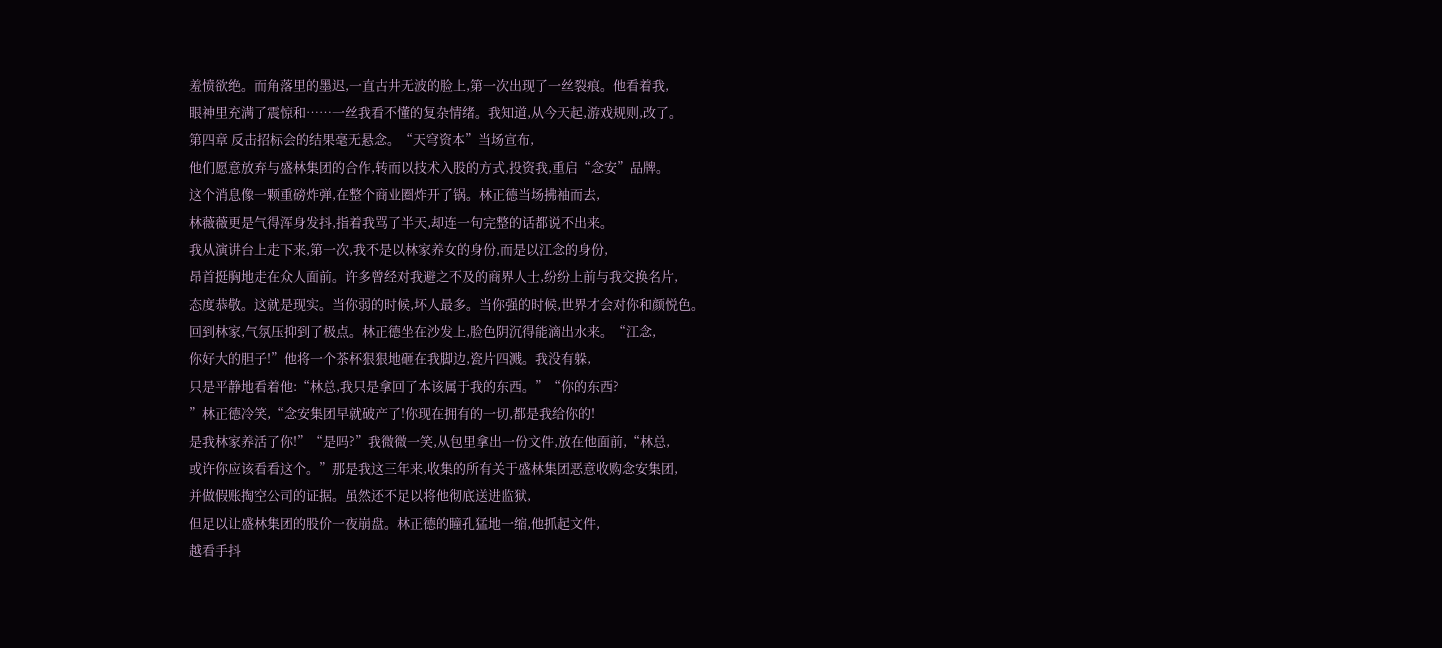羞愤欲绝。而角落里的墨迟,一直古井无波的脸上,第一次出现了一丝裂痕。他看着我,
眼神里充满了震惊和……一丝我看不懂的复杂情绪。我知道,从今天起,游戏规则,改了。
第四章 反击招标会的结果毫无悬念。“天穹资本”当场宣布,
他们愿意放弃与盛林集团的合作,转而以技术入股的方式,投资我,重启“念安”品牌。
这个消息像一颗重磅炸弹,在整个商业圈炸开了锅。林正德当场拂袖而去,
林薇薇更是气得浑身发抖,指着我骂了半天,却连一句完整的话都说不出来。
我从演讲台上走下来,第一次,我不是以林家养女的身份,而是以江念的身份,
昂首挺胸地走在众人面前。许多曾经对我避之不及的商界人士,纷纷上前与我交换名片,
态度恭敬。这就是现实。当你弱的时候,坏人最多。当你强的时候,世界才会对你和颜悦色。
回到林家,气氛压抑到了极点。林正德坐在沙发上,脸色阴沉得能滴出水来。“江念,
你好大的胆子!”他将一个茶杯狠狠地砸在我脚边,瓷片四溅。我没有躲,
只是平静地看着他:“林总,我只是拿回了本该属于我的东西。”“你的东西?
”林正德冷笑,“念安集团早就破产了!你现在拥有的一切,都是我给你的!
是我林家养活了你!”“是吗?”我微微一笑,从包里拿出一份文件,放在他面前,“林总,
或许你应该看看这个。”那是我这三年来,收集的所有关于盛林集团恶意收购念安集团,
并做假账掏空公司的证据。虽然还不足以将他彻底送进监狱,
但足以让盛林集团的股价一夜崩盘。林正德的瞳孔猛地一缩,他抓起文件,
越看手抖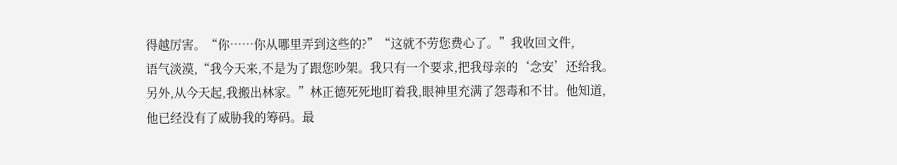得越厉害。“你……你从哪里弄到这些的?”“这就不劳您费心了。”我收回文件,
语气淡漠,“我今天来,不是为了跟您吵架。我只有一个要求,把我母亲的‘念安’还给我。
另外,从今天起,我搬出林家。”林正德死死地盯着我,眼神里充满了怨毒和不甘。他知道,
他已经没有了威胁我的筹码。最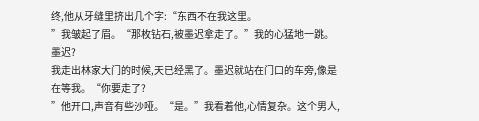终,他从牙缝里挤出几个字:“东西不在我这里。
”我皱起了眉。“那枚钻石,被墨迟拿走了。”我的心猛地一跳。墨迟?
我走出林家大门的时候,天已经黑了。墨迟就站在门口的车旁,像是在等我。“你要走了?
”他开口,声音有些沙哑。“是。”我看着他,心情复杂。这个男人,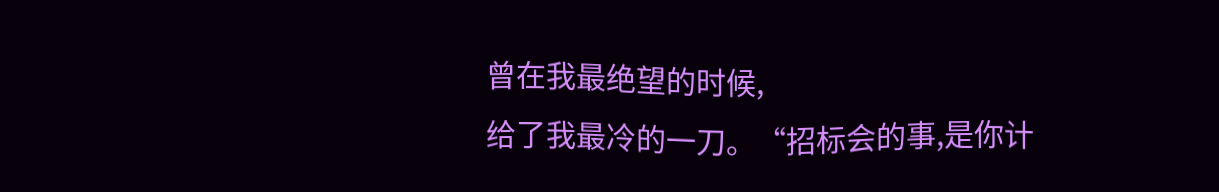曾在我最绝望的时候,
给了我最冷的一刀。“招标会的事,是你计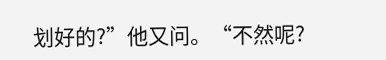划好的?”他又问。“不然呢?